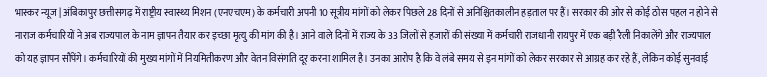भास्कर न्यूज | अंबिकापुर छत्तीसगढ़ में राष्ट्रीय स्वास्थ्य मिशन (एनएचएम) के कर्मचारी अपनी 10 सूत्रीय मांगों को लेकर पिछले 28 दिनों से अनिश्चितकालीन हड़ताल पर हैं। सरकार की ओर से कोई ठोस पहल न होने से नाराज कर्मचारियों ने अब राज्यपाल के नाम ज्ञापन तैयार कर इच्छा मृत्यु की मांग की है। आने वाले दिनों में राज्य के 33 जिलों से हजारों की संख्या में कर्मचारी राजधानी रायपुर में एक बड़ी रैली निकालेंगे और राज्यपाल को यह ज्ञापन सौंपेंगे। कर्मचारियों की मुख्य मांगों में नियमितीकरण और वेतन विसंगति दूर करना शामिल है। उनका आरोप है कि वे लंबे समय से इन मांगों को लेकर सरकार से आग्रह कर रहे हैं, लेकिन कोई सुनवाई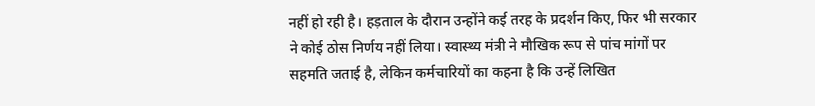नहीं हो रही है। हड़ताल के दौरान उन्होंने कई तरह के प्रदर्शन किए, फिर भी सरकार ने कोई ठोस निर्णय नहीं लिया। स्वास्थ्य मंत्री ने मौखिक रूप से पांच मांगों पर सहमति जताई है, लेकिन कर्मचारियों का कहना है कि उन्हें लिखित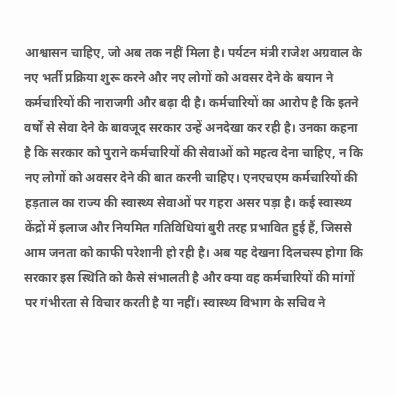आश्वासन चाहिए, जो अब तक नहीं मिला है। पर्यटन मंत्री राजेश अग्रवाल के नए भर्ती प्रक्रिया शुरू करने और नए लोगों को अवसर देने के बयान ने कर्मचारियों की नाराजगी और बढ़ा दी है। कर्मचारियों का आरोप है कि इतने वर्षों से सेवा देने के बावजूद सरकार उन्हें अनदेखा कर रही है। उनका कहना है कि सरकार को पुराने कर्मचारियों की सेवाओं को महत्व देना चाहिए, न कि नए लोगों को अवसर देने की बात करनी चाहिए। एनएचएम कर्मचारियों की हड़ताल का राज्य की स्वास्थ्य सेवाओं पर गहरा असर पड़ा है। कई स्वास्थ्य केंद्रों में इलाज और नियमित गतिविधियां बुरी तरह प्रभावित हुई हैं, जिससे आम जनता को काफी परेशानी हो रही है। अब यह देखना दिलचस्प होगा कि सरकार इस स्थिति को कैसे संभालती है और क्या वह कर्मचारियों की मांगों पर गंभीरता से विचार करती है या नहीं। स्वास्थ्य विभाग के सचिव ने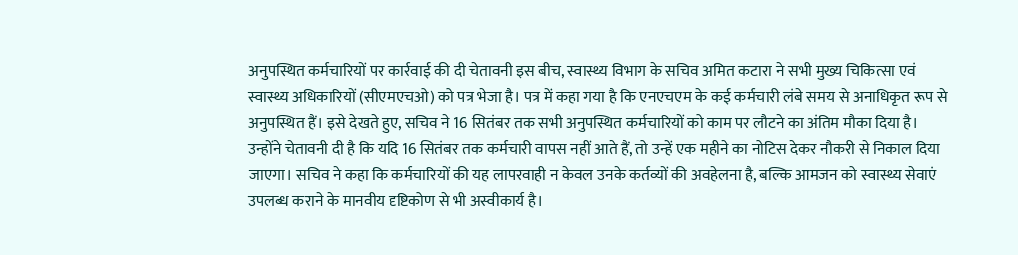अनुपस्थित कर्मचारियों पर कार्रवाई की दी चेतावनी इस बीच, स्वास्थ्य विभाग के सचिव अमित कटारा ने सभी मुख्य चिकित्सा एवं स्वास्थ्य अधिकारियों (सीएमएचओ) को पत्र भेजा है। पत्र में कहा गया है कि एनएचएम के कई कर्मचारी लंबे समय से अनाधिकृत रूप से अनुपस्थित हैं। इसे देखते हुए, सचिव ने 16 सितंबर तक सभी अनुपस्थित कर्मचारियों को काम पर लौटने का अंतिम मौका दिया है। उन्होंने चेतावनी दी है कि यदि 16 सितंबर तक कर्मचारी वापस नहीं आते हैं, तो उन्हें एक महीने का नोटिस देकर नौकरी से निकाल दिया जाएगा। सचिव ने कहा कि कर्मचारियों की यह लापरवाही न केवल उनके कर्तव्यों की अवहेलना है, बल्कि आमजन को स्वास्थ्य सेवाएं उपलब्ध कराने के मानवीय दृष्टिकोण से भी अस्वीकार्य है।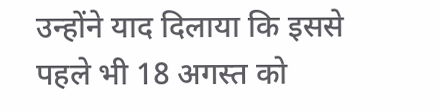उन्होंने याद दिलाया कि इससे पहले भी 18 अगस्त को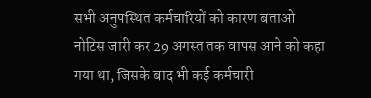सभी अनुपस्थित कर्मचारियों को कारण बताओ नोटिस जारी कर 29 अगस्त तक वापस आने को कहा गया था, जिसके बाद भी कई कर्मचारी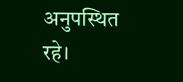अनुपस्थित रहे।